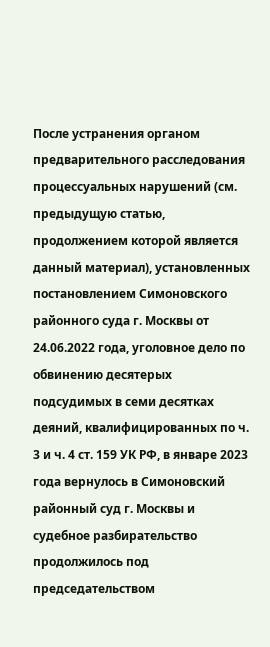После устранения органом предварительного расследования процессуальных нарушений (см. предыдущую статью, продолжением которой является данный материал), установленных постановлением Симоновского районного суда г. Москвы от 24.06.2022 года, уголовное дело по обвинению десятерых подсудимых в семи десятках деяний, квалифицированных по ч. 3 и ч. 4 ст. 159 УК РФ, в январе 2023 года вернулось в Симоновский районный суд г. Москвы и судебное разбирательство продолжилось под председательством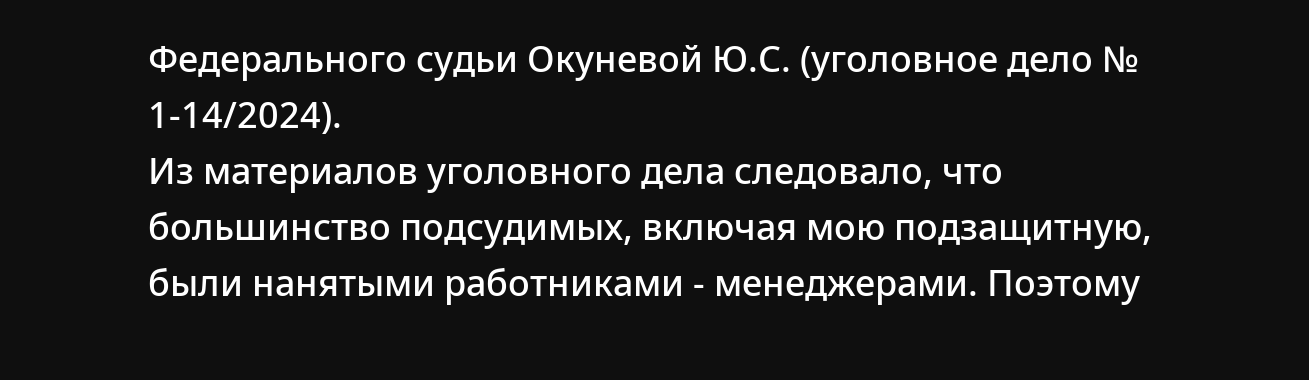Федерального судьи Окуневой Ю.С. (уголовное дело № 1-14/2024).
Из материалов уголовного дела следовало, что большинство подсудимых, включая мою подзащитную, были нанятыми работниками - менеджерами. Поэтому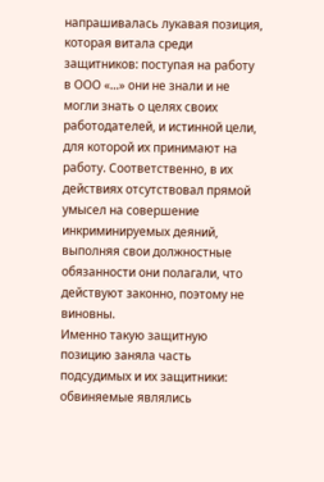напрашивалась лукавая позиция, которая витала среди защитников: поступая на работу в ООО «...» они не знали и не могли знать о целях своих работодателей, и истинной цели, для которой их принимают на работу. Соответственно, в их действиях отсутствовал прямой умысел на совершение инкриминируемых деяний, выполняя свои должностные обязанности они полагали, что действуют законно, поэтому не виновны.
Именно такую защитную позицию заняла часть подсудимых и их защитники: обвиняемые являлись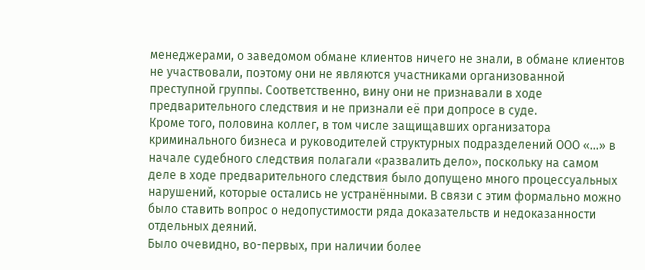менеджерами, о заведомом обмане клиентов ничего не знали, в обмане клиентов не участвовали, поэтому они не являются участниками организованной преступной группы. Соответственно, вину они не признавали в ходе предварительного следствия и не признали её при допросе в суде.
Кроме того, половина коллег, в том числе защищавших организатора криминального бизнеса и руководителей структурных подразделений ООО «...» в начале судебного следствия полагали «развалить дело», поскольку на самом деле в ходе предварительного следствия было допущено много процессуальных нарушений, которые остались не устранёнными. В связи с этим формально можно было ставить вопрос о недопустимости ряда доказательств и недоказанности отдельных деяний.
Было очевидно, во-первых, при наличии более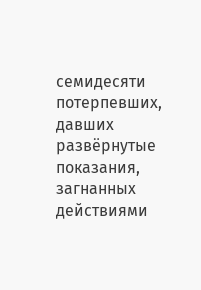семидесяти потерпевших, давших развёрнутые показания, загнанных действиями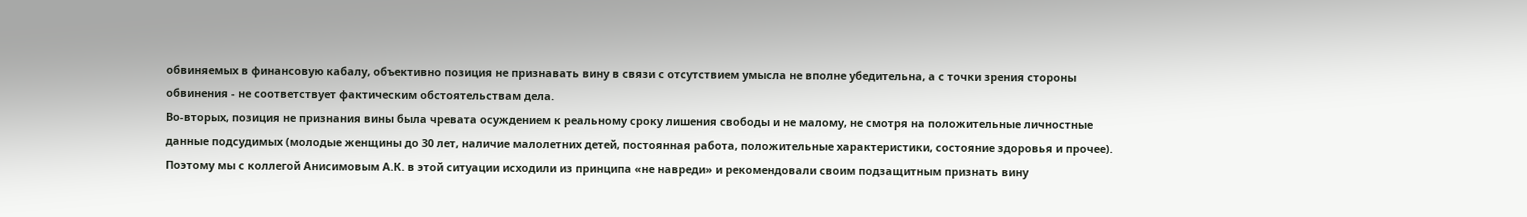обвиняемых в финансовую кабалу, объективно позиция не признавать вину в связи с отсутствием умысла не вполне убедительна, а с точки зрения стороны обвинения - не соответствует фактическим обстоятельствам дела.
Во-вторых, позиция не признания вины была чревата осуждением к реальному сроку лишения свободы и не малому, не смотря на положительные личностные данные подсудимых (молодые женщины до 30 лет, наличие малолетних детей, постоянная работа, положительные характеристики, состояние здоровья и прочее).
Поэтому мы с коллегой Анисимовым А.К. в этой ситуации исходили из принципа «не навреди» и рекомендовали своим подзащитным признать вину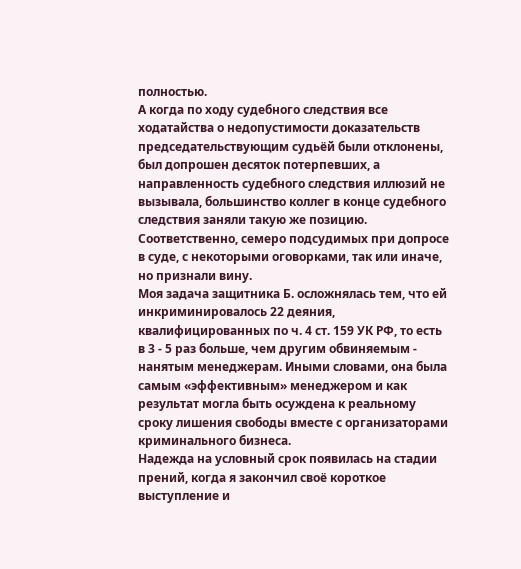полностью.
А когда по ходу судебного следствия все ходатайства о недопустимости доказательств председательствующим судьёй были отклонены, был допрошен десяток потерпевших, а направленность судебного следствия иллюзий не вызывала, большинство коллег в конце судебного следствия заняли такую же позицию. Соответственно, семеро подсудимых при допросе в суде, с некоторыми оговорками, так или иначе, но признали вину.
Моя задача защитника Б. осложнялась тем, что ей инкриминировалось 22 деяния, квалифицированных по ч. 4 ст. 159 УК РФ, то есть в 3 - 5 раз больше, чем другим обвиняемым - нанятым менеджерам. Иными словами, она была самым «эффективным» менеджером и как результат могла быть осуждена к реальному сроку лишения свободы вместе с организаторами криминального бизнеса.
Надежда на условный срок появилась на стадии прений, когда я закончил своё короткое выступление и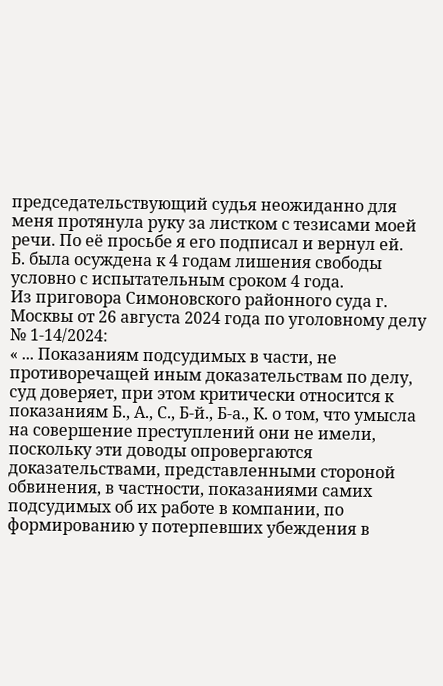председательствующий судья неожиданно для меня протянула руку за листком с тезисами моей речи. По её просьбе я его подписал и вернул ей.
Б. была осуждена к 4 годам лишения свободы условно с испытательным сроком 4 года.
Из приговора Симоновского районного суда г. Москвы от 26 августа 2024 года по уголовному делу № 1-14/2024:
« ... Показаниям подсудимых в части, не противоречащей иным доказательствам по делу, суд доверяет, при этом критически относится к показаниям Б., А., С., Б-й., Б-а., К. о том, что умысла на совершение преступлений они не имели, поскольку эти доводы опровергаются доказательствами, представленными стороной обвинения, в частности, показаниями самих подсудимых об их работе в компании, по формированию у потерпевших убеждения в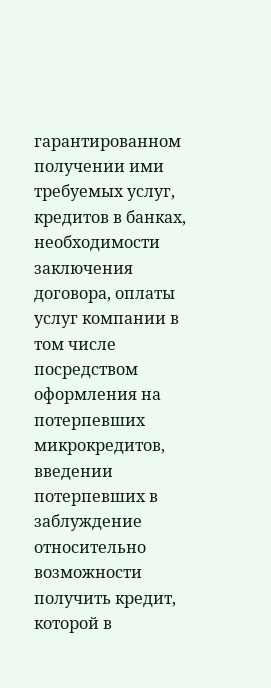гарантированном получении ими требуемых услуг, кредитов в банках, необходимости заключения договора, оплаты услуг компании в том числе посредством оформления на потерпевших микрокредитов, введении потерпевших в заблуждение относительно возможности получить кредит, которой в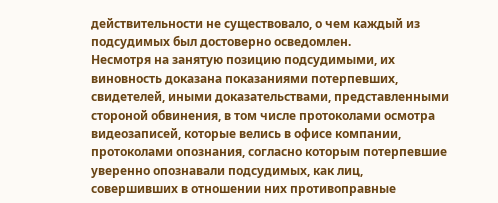действительности не существовало, о чем каждый из подсудимых был достоверно осведомлен.
Несмотря на занятую позицию подсудимыми, их виновность доказана показаниями потерпевших, свидетелей, иными доказательствами, представленными стороной обвинения, в том числе протоколами осмотра видеозаписей, которые велись в офисе компании, протоколами опознания, согласно которым потерпевшие уверенно опознавали подсудимых, как лиц, совершивших в отношении них противоправные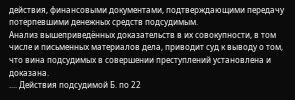действия, финансовыми документами, подтверждающими передачу потерпевшими денежных средств подсудимым.
Анализ вышеприведённых доказательств в их совокупности, в том числе и письменных материалов дела, приводит суд к выводу о том, что вина подсудимых в совершении преступлений установлена и доказана.
.... Действия подсудимой Б. по 22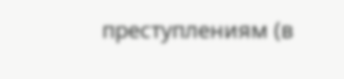преступлениям (в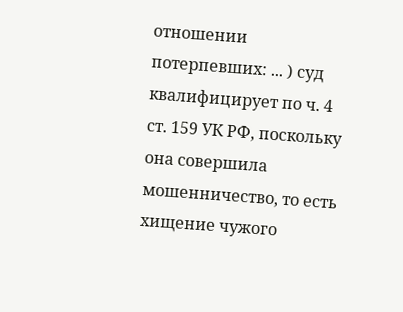отношении потерпевших: ... ) суд квалифицирует по ч. 4 ст. 159 УК РФ, поскольку она совершила мошенничество, то есть хищение чужого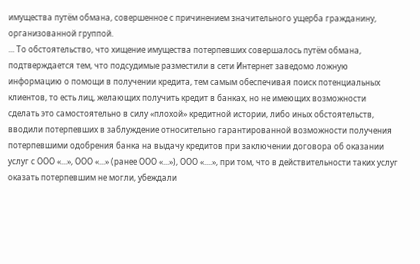имущества путём обмана, совершенное с причинением значительного ущерба гражданину, организованной группой.
... То обстоятельство, что хищение имущества потерпевших совершалось путём обмана, подтверждается тем, что подсудимые разместили в сети Интернет заведомо ложную информацию о помощи в получении кредита, тем самым обеспечивая поиск потенциальных клиентов, то есть лиц, желающих получить кредит в банках, но не имеющих возможности сделать это самостоятельно в силу «плохой» кредитной истории, либо иных обстоятельств, вводили потерпевших в заблуждение относительно гарантированной возможности получения потерпевшими одобрения банка на выдачу кредитов при заключении договора об оказании услуг с ООО «...», ООО «...» (ранее ООО «...»), ООО «....», при том, что в действительности таких услуг оказать потерпевшим не могли, убеждали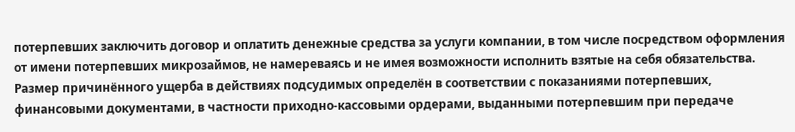потерпевших заключить договор и оплатить денежные средства за услуги компании, в том числе посредством оформления от имени потерпевших микрозаймов, не намереваясь и не имея возможности исполнить взятые на себя обязательства.
Размер причинённого ущерба в действиях подсудимых определён в соответствии с показаниями потерпевших, финансовыми документами, в частности приходно-кассовыми ордерами, выданными потерпевшим при передаче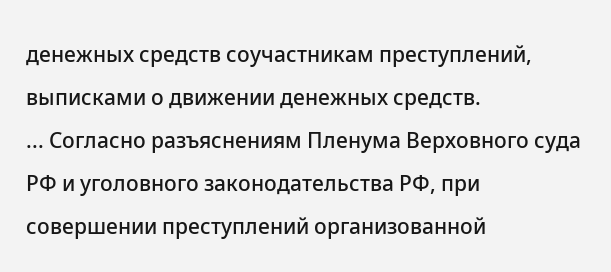денежных средств соучастникам преступлений, выписками о движении денежных средств.
... Согласно разъяснениям Пленума Верховного суда РФ и уголовного законодательства РФ, при совершении преступлений организованной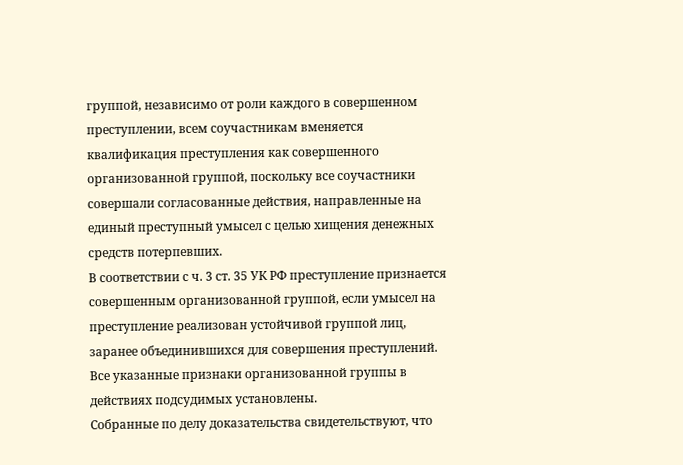группой, независимо от роли каждого в совершенном преступлении, всем соучастникам вменяется квалификация преступления как совершенного организованной группой, поскольку все соучастники совершали согласованные действия, направленные на единый преступный умысел с целью хищения денежных средств потерпевших.
В соответствии с ч. 3 ст. 35 УК РФ преступление признается совершенным организованной группой, если умысел на преступление реализован устойчивой группой лиц, заранее объединившихся для совершения преступлений. Все указанные признаки организованной группы в действиях подсудимых установлены.
Собранные по делу доказательства свидетельствуют, что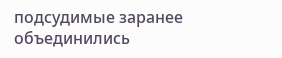подсудимые заранее объединились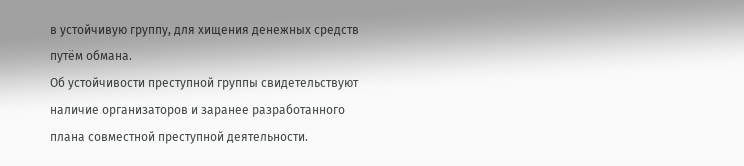в устойчивую группу, для хищения денежных средств путём обмана.
Об устойчивости преступной группы свидетельствуют наличие организаторов и заранее разработанного плана совместной преступной деятельности.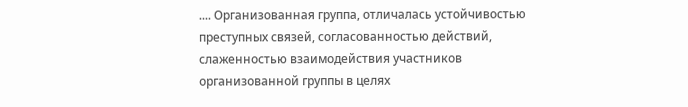.... Организованная группа, отличалась устойчивостью преступных связей, согласованностью действий, слаженностью взаимодействия участников организованной группы в целях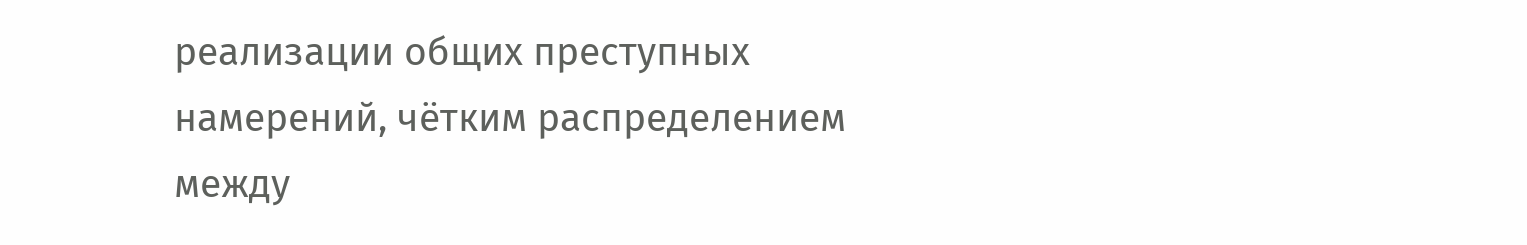реализации общих преступных намерений, чётким распределением между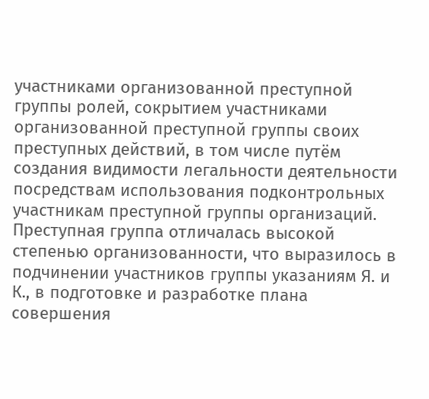участниками организованной преступной группы ролей, сокрытием участниками организованной преступной группы своих преступных действий, в том числе путём создания видимости легальности деятельности посредствам использования подконтрольных участникам преступной группы организаций.
Преступная группа отличалась высокой степенью организованности, что выразилось в подчинении участников группы указаниям Я. и К., в подготовке и разработке плана совершения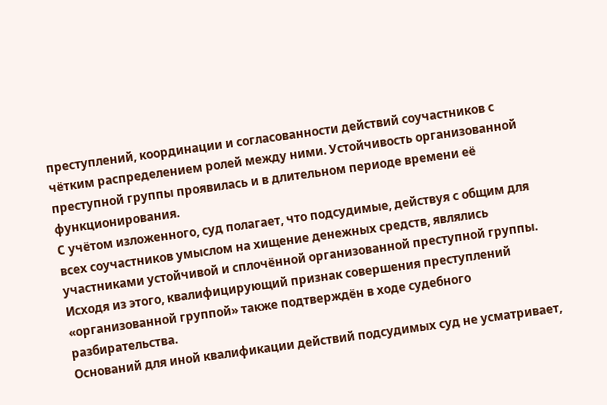преступлений, координации и согласованности действий соучастников с чётким распределением ролей между ними. Устойчивость организованной преступной группы проявилась и в длительном периоде времени её функционирования.
С учётом изложенного, суд полагает, что подсудимые, действуя с общим для всех соучастников умыслом на хищение денежных средств, являлись участниками устойчивой и сплочённой организованной преступной группы.
Исходя из этого, квалифицирующий признак совершения преступлений «организованной группой» также подтверждён в ходе судебного разбирательства.
Оснований для иной квалификации действий подсудимых суд не усматривает,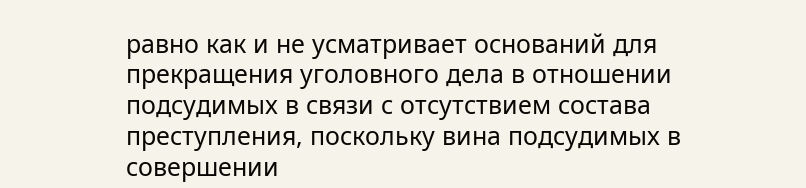равно как и не усматривает оснований для прекращения уголовного дела в отношении подсудимых в связи с отсутствием состава преступления, поскольку вина подсудимых в совершении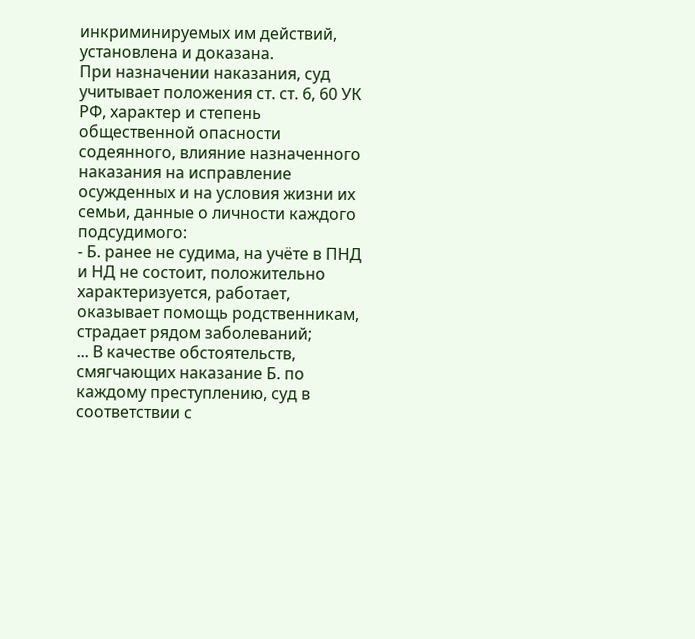инкриминируемых им действий, установлена и доказана.
При назначении наказания, суд учитывает положения ст. ст. 6, 60 УК РФ, характер и степень общественной опасности содеянного, влияние назначенного наказания на исправление осужденных и на условия жизни их семьи, данные о личности каждого подсудимого:
- Б. ранее не судима, на учёте в ПНД и НД не состоит, положительно характеризуется, работает, оказывает помощь родственникам, страдает рядом заболеваний;
... В качестве обстоятельств, смягчающих наказание Б. по каждому преступлению, суд в соответствии с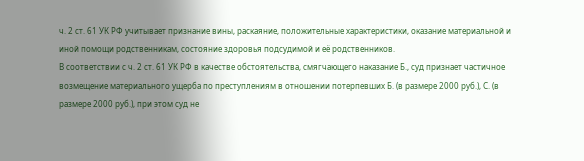ч. 2 ст. 61 УК РФ учитывает признание вины, раскаяние, положительные характеристики, оказание материальной и иной помощи родственникам, состояние здоровья подсудимой и её родственников.
В соответствии с ч. 2 ст. 61 УК РФ в качестве обстоятельства, смягчающего наказание Б., суд признает частичное возмещение материального ущерба по преступлениям в отношении потерпевших Б. (в размере 2000 руб.), С. (в размере 2000 руб.), при этом суд не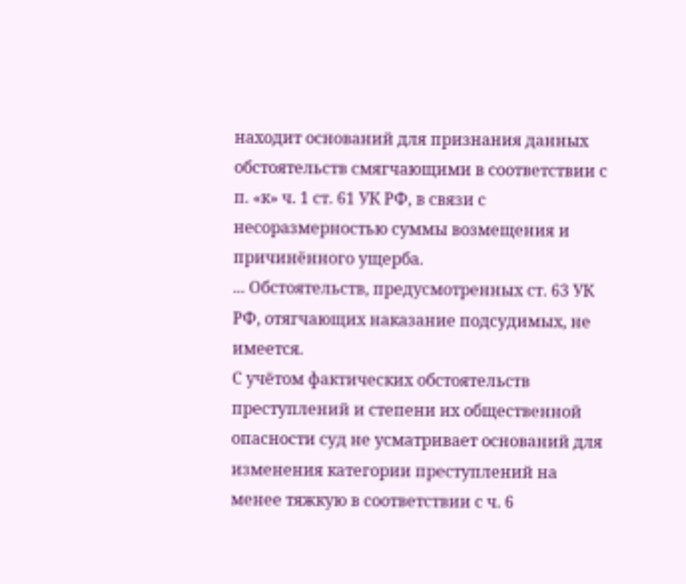находит оснований для признания данных обстоятельств смягчающими в соответствии с п. «к» ч. 1 ст. 61 УК РФ, в связи с несоразмерностью суммы возмещения и причинённого ущерба.
... Обстоятельств, предусмотренных ст. 63 УК РФ, отягчающих наказание подсудимых, не имеется.
С учётом фактических обстоятельств преступлений и степени их общественной опасности суд не усматривает оснований для изменения категории преступлений на менее тяжкую в соответствии с ч. 6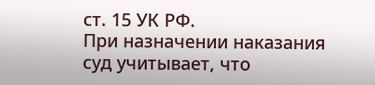ст. 15 УК РФ.
При назначении наказания суд учитывает, что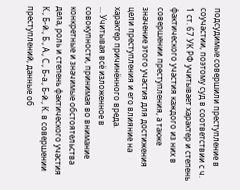подсудимые совершили преступление в соучастии, поэтому суд в соответствии с ч. 1 ст. 67 УК РФ учитывает характер и степень фактического участия каждого из них в совершении преступления, а также значение этого участия для достижения цели преступления и его влияние на характер причинённого вреда.
... Учитывая всё изложенное в совокупности, принимая во внимание конкретные и значимые обстоятельства дела, роль и степень фактического участия К., Б-й., Б., А., С., Б-а., Б-й., К. в совершении преступлений, данные об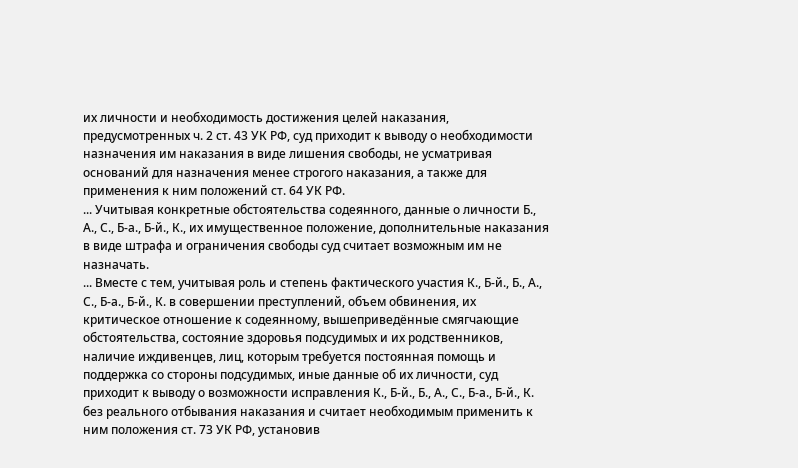их личности и необходимость достижения целей наказания, предусмотренных ч. 2 ст. 43 УК РФ, суд приходит к выводу о необходимости назначения им наказания в виде лишения свободы, не усматривая оснований для назначения менее строгого наказания, а также для применения к ним положений ст. 64 УК РФ.
... Учитывая конкретные обстоятельства содеянного, данные о личности Б., А., С., Б-а., Б-й., К., их имущественное положение, дополнительные наказания в виде штрафа и ограничения свободы суд считает возможным им не назначать.
... Вместе с тем, учитывая роль и степень фактического участия К., Б-й., Б., А., С., Б-а., Б-й., К. в совершении преступлений, объем обвинения, их критическое отношение к содеянному, вышеприведённые смягчающие обстоятельства, состояние здоровья подсудимых и их родственников, наличие иждивенцев, лиц, которым требуется постоянная помощь и поддержка со стороны подсудимых, иные данные об их личности, суд приходит к выводу о возможности исправления К., Б-й., Б., А., С., Б-а., Б-й., К. без реального отбывания наказания и считает необходимым применить к ним положения ст. 73 УК РФ, установив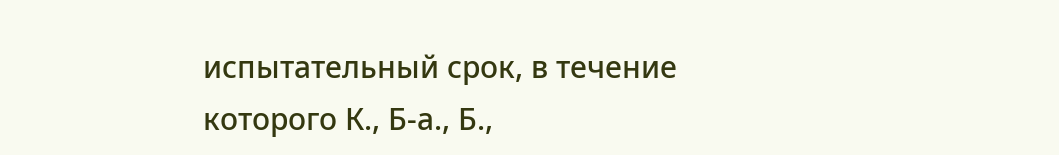испытательный срок, в течение которого К., Б-а., Б.,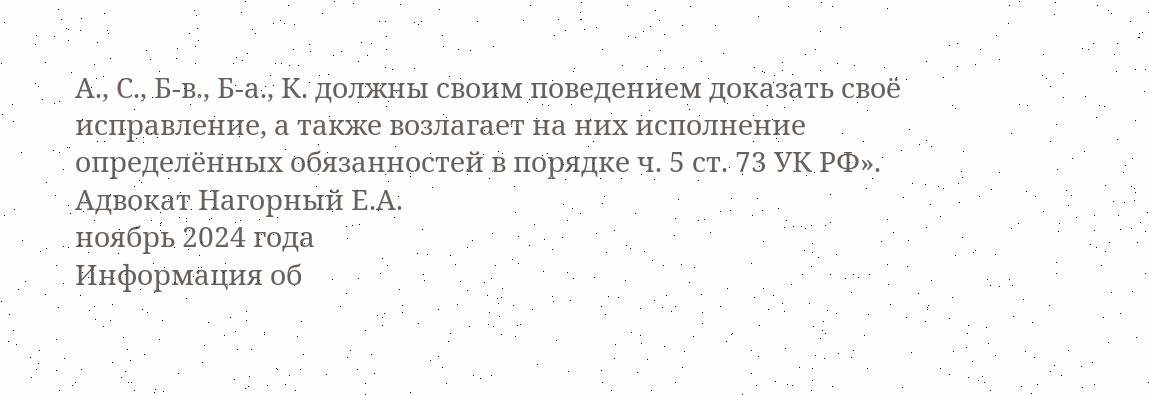А., С., Б-в., Б-а., К. должны своим поведением доказать своё исправление, а также возлагает на них исполнение определённых обязанностей в порядке ч. 5 ст. 73 УК РФ».
Адвокат Нагорный Е.А.
ноябрь 2024 года
Информация об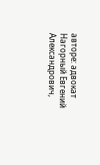авторе: адвокат Нагорный Евгений Александрович,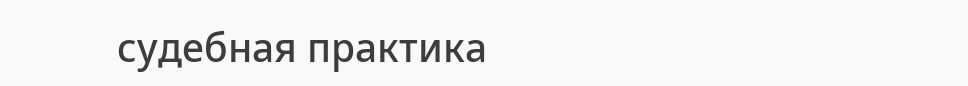судебная практика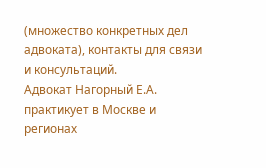(множество конкретных дел адвоката), контакты для связи и консультаций.
Адвокат Нагорный Е.А. практикует в Москве и регионах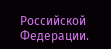Российской Федерации.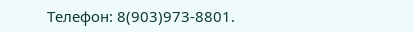Телефон: 8(903)973-8801.